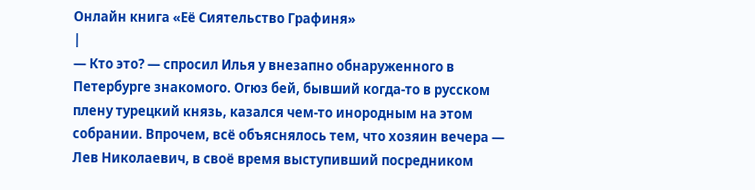Онлайн книга «Её Сиятельство Графиня»
|
— Кто это? — спросил Илья у внезапно обнаруженного в Петербурге знакомого. Огюз бей, бывший когда-то в русском плену турецкий князь, казался чем-то инородным на этом собрании. Впрочем, всё объяснялось тем, что хозяин вечера — Лев Николаевич, в своё время выступивший посредником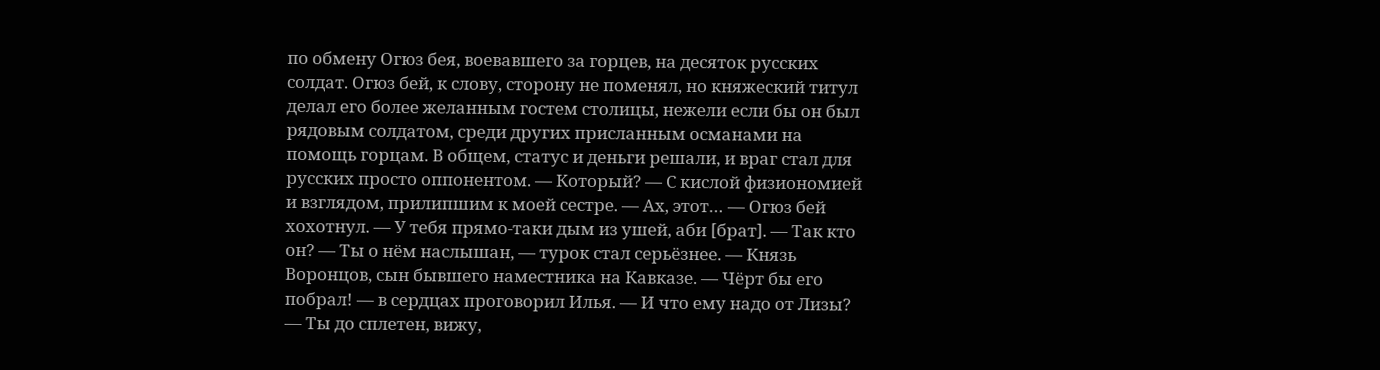по обмену Огюз бея, воевавшего за горцев, на десяток русских солдат. Огюз бей, к слову, сторону не поменял, но княжеский титул делал его более желанным гостем столицы, нежели если бы он был рядовым солдатом, среди других присланным османами на помощь горцам. В общем, статус и деньги решали, и враг стал для русских просто оппонентом. — Который? — С кислой физиономией и взглядом, прилипшим к моей сестре. — Ах, этот… — Огюз бей хохотнул. — У тебя прямо-таки дым из ушей, аби [брат]. — Так кто он? — Ты о нём наслышан, — турок стал серьёзнее. — Князь Воронцов, сын бывшего наместника на Кавказе. — Чёрт бы его побрал! — в сердцах проговорил Илья. — И что ему надо от Лизы? — Ты до сплетен, вижу,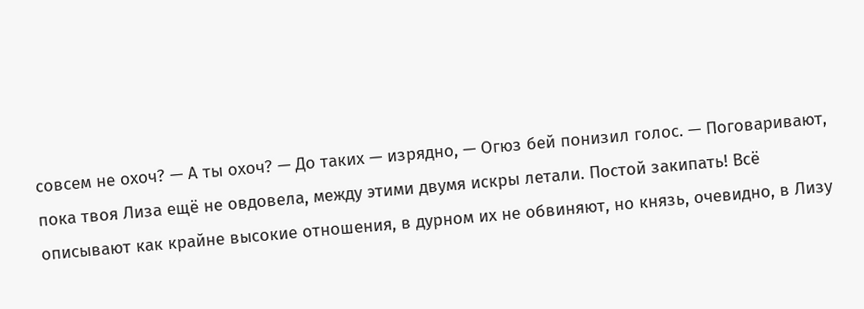совсем не охоч? — А ты охоч? — До таких — изрядно, — Огюз бей понизил голос. — Поговаривают, пока твоя Лиза ещё не овдовела, между этими двумя искры летали. Постой закипать! Всё описывают как крайне высокие отношения, в дурном их не обвиняют, но князь, очевидно, в Лизу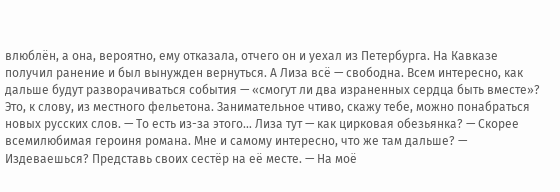влюблён, а она, вероятно, ему отказала, отчего он и уехал из Петербурга. На Кавказе получил ранение и был вынужден вернуться. А Лиза всё — свободна. Всем интересно, как дальше будут разворачиваться события — «смогут ли два израненных сердца быть вместе»? Это, к слову, из местного фельетона. Занимательное чтиво, скажу тебе, можно понабраться новых русских слов. — То есть из-за этого… Лиза тут — как цирковая обезьянка? — Скорее всемилюбимая героиня романа. Мне и самому интересно, что же там дальше? — Издеваешься? Представь своих сестёр на её месте. — На моё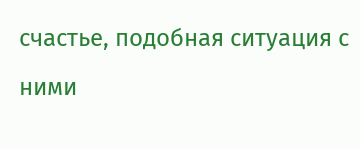счастье, подобная ситуация с ними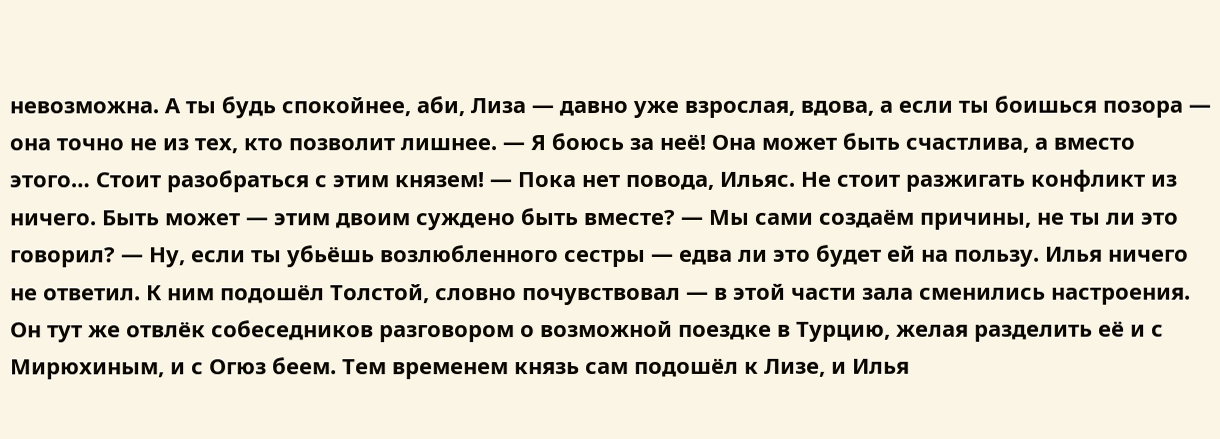невозможна. А ты будь спокойнее, аби, Лиза — давно уже взрослая, вдова, а если ты боишься позора — она точно не из тех, кто позволит лишнее. — Я боюсь за неё! Она может быть счастлива, а вместо этого… Стоит разобраться с этим князем! — Пока нет повода, Ильяс. Не стоит разжигать конфликт из ничего. Быть может — этим двоим суждено быть вместе? — Мы сами создаём причины, не ты ли это говорил? — Ну, если ты убьёшь возлюбленного сестры — едва ли это будет ей на пользу. Илья ничего не ответил. К ним подошёл Толстой, словно почувствовал — в этой части зала сменились настроения. Он тут же отвлёк собеседников разговором о возможной поездке в Турцию, желая разделить её и с Мирюхиным, и с Огюз беем. Тем временем князь сам подошёл к Лизе, и Илья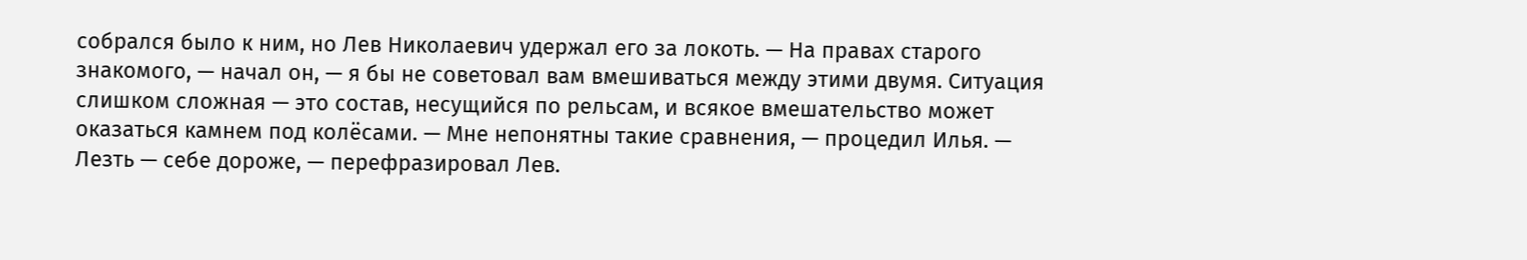собрался было к ним, но Лев Николаевич удержал его за локоть. — На правах старого знакомого, — начал он, — я бы не советовал вам вмешиваться между этими двумя. Ситуация слишком сложная — это состав, несущийся по рельсам, и всякое вмешательство может оказаться камнем под колёсами. — Мне непонятны такие сравнения, — процедил Илья. — Лезть — себе дороже, — перефразировал Лев.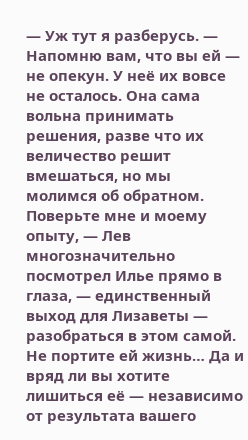— Уж тут я разберусь. — Напомню вам, что вы ей — не опекун. У неё их вовсе не осталось. Она сама вольна принимать решения, разве что их величество решит вмешаться, но мы молимся об обратном. Поверьте мне и моему опыту, — Лев многозначительно посмотрел Илье прямо в глаза, — единственный выход для Лизаветы — разобраться в этом самой. Не портите ей жизнь… Да и вряд ли вы хотите лишиться её — независимо от результата вашего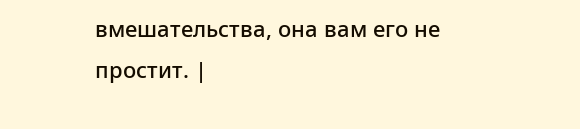вмешательства, она вам его не простит. |